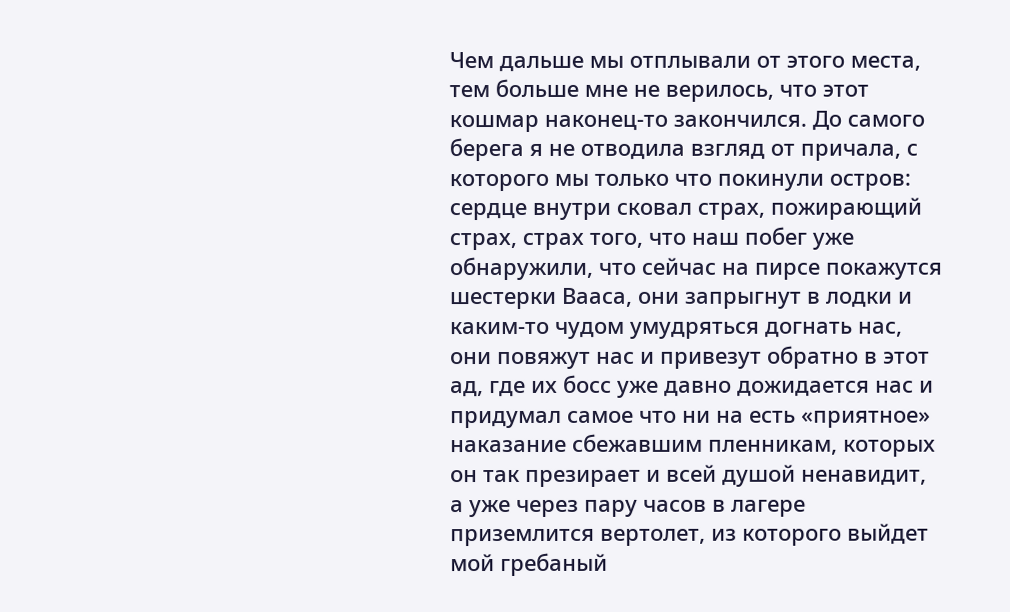Чем дальше мы отплывали от этого места, тем больше мне не верилось, что этот кошмар наконец-то закончился. До самого берега я не отводила взгляд от причала, с которого мы только что покинули остров: сердце внутри сковал страх, пожирающий страх, страх того, что наш побег уже обнаружили, что сейчас на пирсе покажутся шестерки Вааса, они запрыгнут в лодки и каким-то чудом умудряться догнать нас, они повяжут нас и привезут обратно в этот ад, где их босс уже давно дожидается нас и придумал самое что ни на есть «приятное» наказание сбежавшим пленникам, которых он так презирает и всей душой ненавидит, а уже через пару часов в лагере приземлится вертолет, из которого выйдет мой гребаный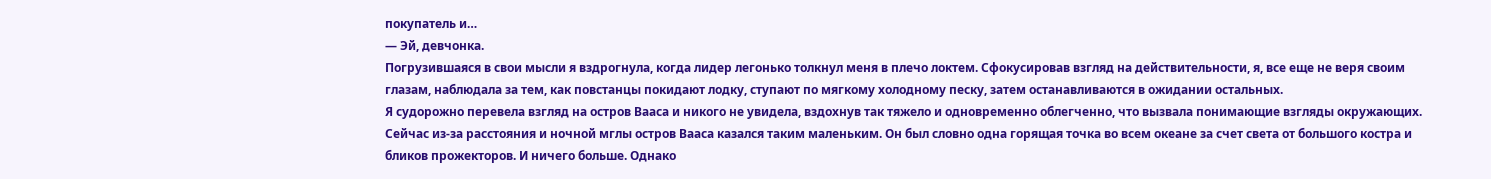покупатель и…
— Эй, девчонка.
Погрузившаяся в свои мысли я вздрогнула, когда лидер легонько толкнул меня в плечо локтем. Сфокусировав взгляд на действительности, я, все еще не веря своим глазам, наблюдала за тем, как повстанцы покидают лодку, ступают по мягкому холодному песку, затем останавливаются в ожидании остальных.
Я судорожно перевела взгляд на остров Вааса и никого не увидела, вздохнув так тяжело и одновременно облегченно, что вызвала понимающие взгляды окружающих. Сейчас из-за расстояния и ночной мглы остров Вааса казался таким маленьким. Он был словно одна горящая точка во всем океане за счет света от большого костра и бликов прожекторов. И ничего больше. Однако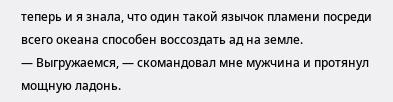теперь и я знала, что один такой язычок пламени посреди всего океана способен воссоздать ад на земле.
— Выгружаемся, — скомандовал мне мужчина и протянул мощную ладонь.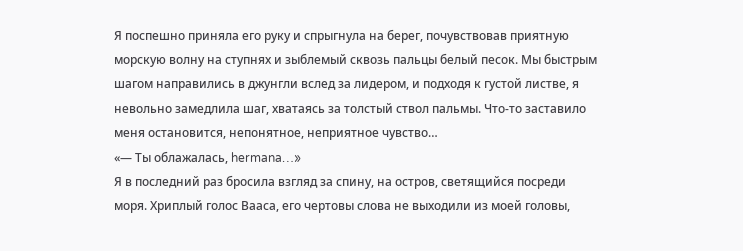Я поспешно приняла его руку и спрыгнула на берег, почувствовав приятную морскую волну на ступнях и зыблемый сквозь пальцы белый песок. Мы быстрым шагом направились в джунгли вслед за лидером, и подходя к густой листве, я невольно замедлила шаг, хватаясь за толстый ствол пальмы. Что-то заставило меня остановится, непонятное, неприятное чувство…
«— Ты облажалась, hermana…»
Я в последний раз бросила взгляд за спину, на остров, светящийся посреди моря. Хриплый голос Вааса, его чертовы слова не выходили из моей головы,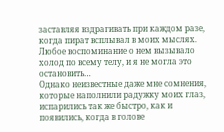заставляя вздрагивать при каждом разе, когда пират всплывал в моих мыслях. Любое воспоминание о нем вызывало холод по всему телу, и я не могла это остановить…
Однако неизвестные даже мне сомнения, которые наполнили радужку моих глаз, испарились так же быстро, как и появились, когда в голове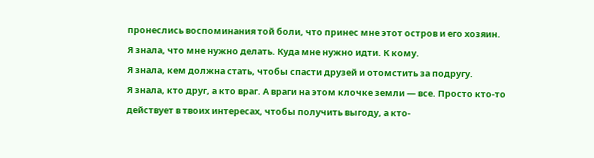пронеслись воспоминания той боли, что принес мне этот остров и его хозяин.
Я знала, что мне нужно делать. Куда мне нужно идти. К кому.
Я знала, кем должна стать, чтобы спасти друзей и отомстить за подругу.
Я знала, кто друг, а кто враг. А враги на этом клочке земли — все. Просто кто-то действует в твоих интересах, чтобы получить выгоду, а кто-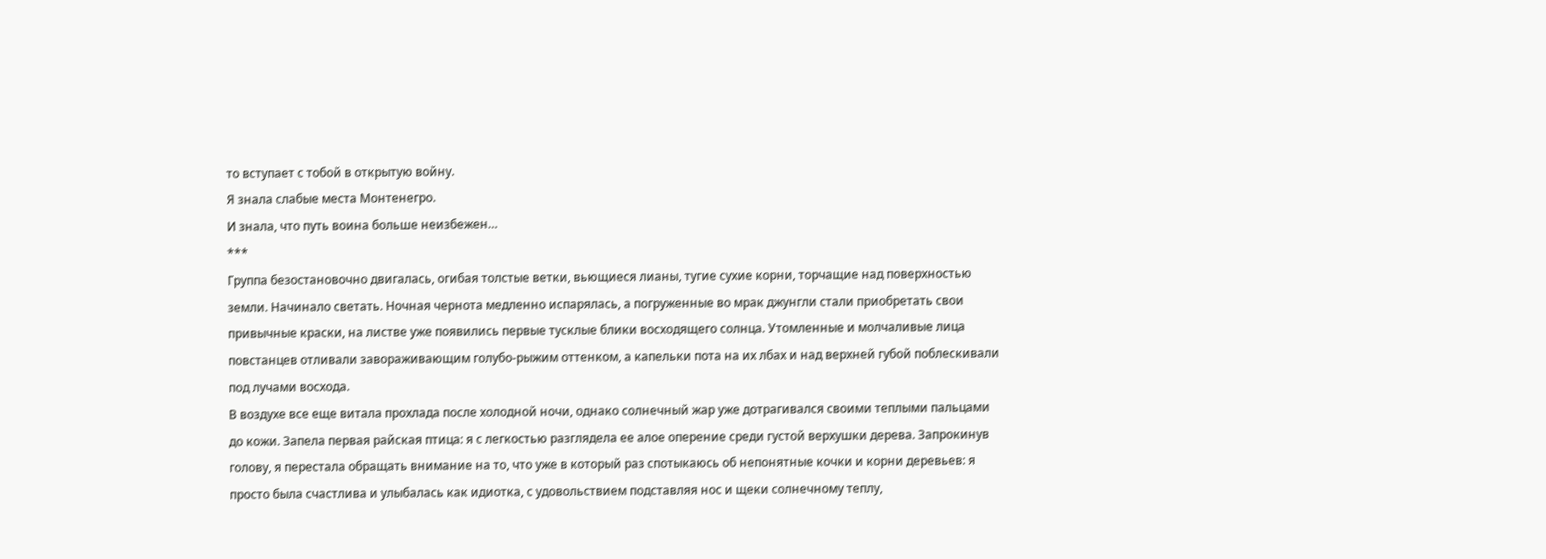то вступает с тобой в открытую войну.
Я знала слабые места Монтенегро.
И знала, что путь воина больше неизбежен…
***
Группа безостановочно двигалась, огибая толстые ветки, вьющиеся лианы, тугие сухие корни, торчащие над поверхностью земли. Начинало светать. Ночная чернота медленно испарялась, а погруженные во мрак джунгли стали приобретать свои привычные краски, на листве уже появились первые тусклые блики восходящего солнца. Утомленные и молчаливые лица повстанцев отливали завораживающим голубо-рыжим оттенком, а капельки пота на их лбах и над верхней губой поблескивали под лучами восхода.
В воздухе все еще витала прохлада после холодной ночи, однако солнечный жар уже дотрагивался своими теплыми пальцами до кожи. Запела первая райская птица: я с легкостью разглядела ее алое оперение среди густой верхушки дерева. Запрокинув голову, я перестала обращать внимание на то, что уже в который раз спотыкаюсь об непонятные кочки и корни деревьев: я просто была счастлива и улыбалась как идиотка, с удовольствием подставляя нос и щеки солнечному теплу,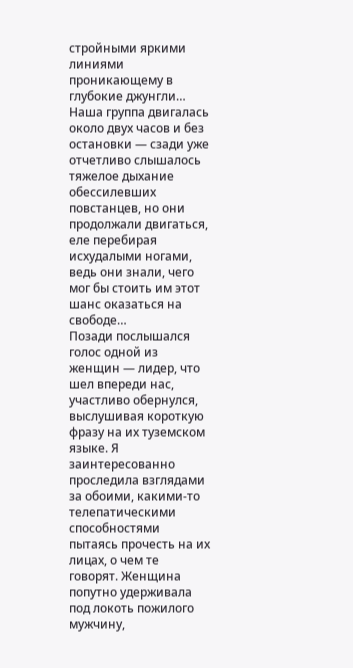стройными яркими линиями проникающему в глубокие джунгли…
Наша группа двигалась около двух часов и без остановки — сзади уже отчетливо слышалось тяжелое дыхание обессилевших повстанцев, но они продолжали двигаться, еле перебирая исхудалыми ногами, ведь они знали, чего мог бы стоить им этот шанс оказаться на свободе…
Позади послышался голос одной из женщин — лидер, что шел впереди нас, участливо обернулся, выслушивая короткую фразу на их туземском языке. Я заинтересованно проследила взглядами за обоими, какими-то телепатическими способностями пытаясь прочесть на их лицах, о чем те говорят. Женщина попутно удерживала под локоть пожилого мужчину,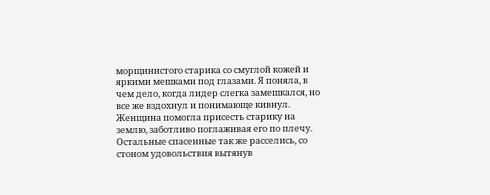морщинистого старика со смуглой кожей и яркими мешками под глазами. Я поняла, в чем дело, когда лидер слегка замешкался, но все же вздохнул и понимающе кивнул. Женщина помогла присесть старику на землю, заботливо поглаживая его по плечу. Остальные спасенные так же расселись, со стоном удовольствия вытянув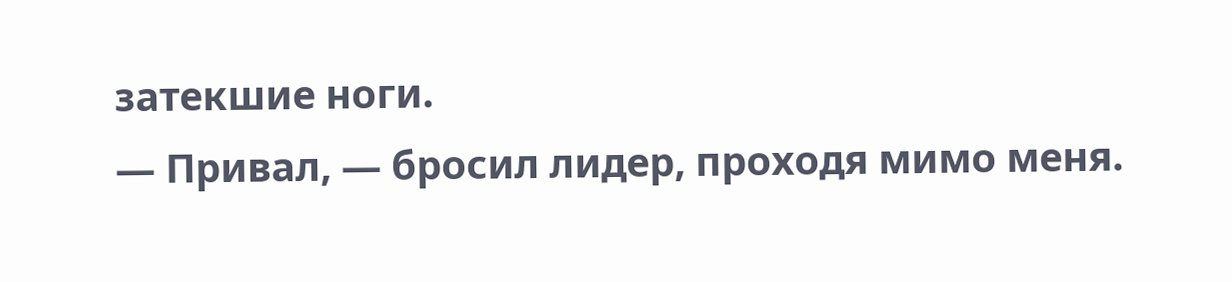затекшие ноги.
— Привал, — бросил лидер, проходя мимо меня.